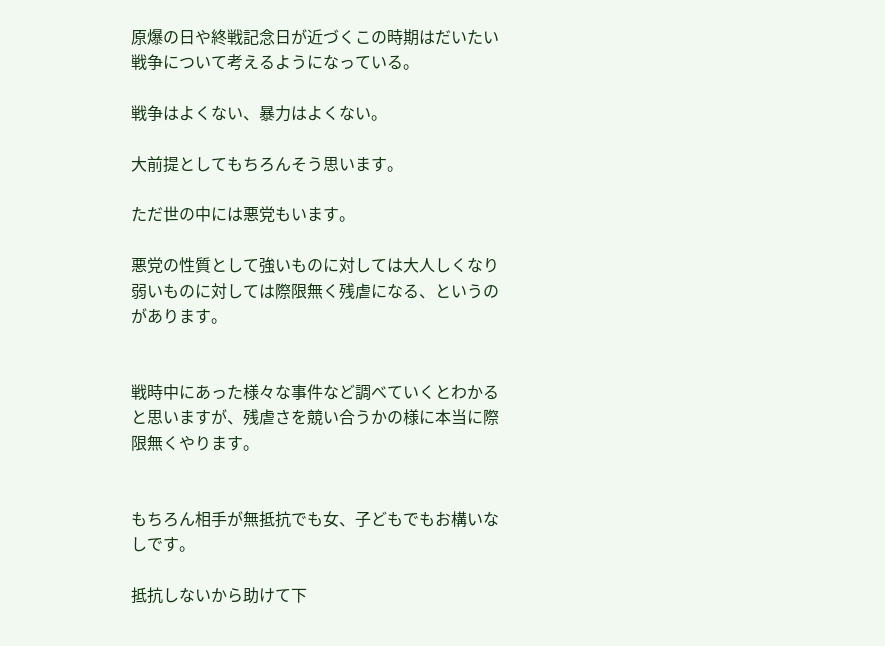原爆の日や終戦記念日が近づくこの時期はだいたい戦争について考えるようになっている。

戦争はよくない、暴力はよくない。

大前提としてもちろんそう思います。

ただ世の中には悪党もいます。

悪党の性質として強いものに対しては大人しくなり弱いものに対しては際限無く残虐になる、というのがあります。


戦時中にあった様々な事件など調べていくとわかると思いますが、残虐さを競い合うかの様に本当に際限無くやります。


もちろん相手が無抵抗でも女、子どもでもお構いなしです。

抵抗しないから助けて下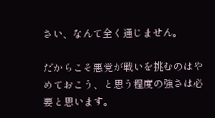さい、なんて全く通じません。

だからこそ悪党が戦いを挑むのはやめておこう、と思う程度の強さは必要と思います。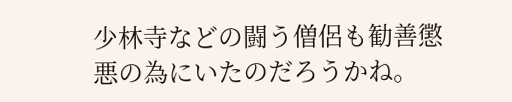少林寺などの闘う僧侶も勧善懲悪の為にいたのだろうかね。